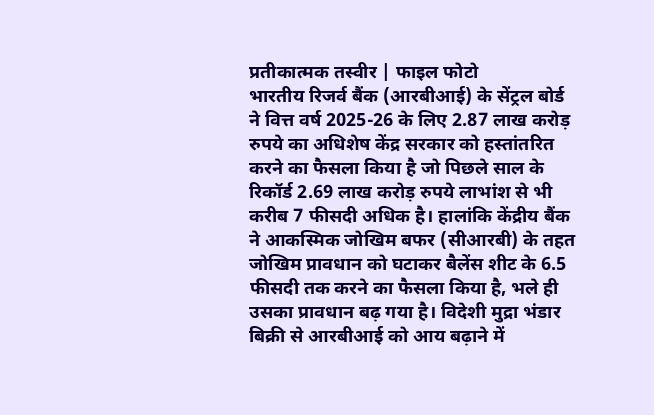प्रतीकात्मक तस्वीर | फाइल फोटो
भारतीय रिजर्व बैंक (आरबीआई) के सेंट्रल बोर्ड ने वित्त वर्ष 2025-26 के लिए 2.87 लाख करोड़ रुपये का अधिशेष केंद्र सरकार को हस्तांतरित करने का फैसला किया है जो पिछले साल के रिकॉर्ड 2.69 लाख करोड़ रुपये लाभांश से भी करीब 7 फीसदी अधिक है। हालांकि केंद्रीय बैंक ने आकस्मिक जोखिम बफर (सीआरबी) के तहत जोखिम प्रावधान को घटाकर बैलेंस शीट के 6.5 फीसदी तक करने का फैसला किया है, भले ही उसका प्रावधान बढ़ गया है। विदेशी मुद्रा भंडार बिक्री से आरबीआई को आय बढ़ाने में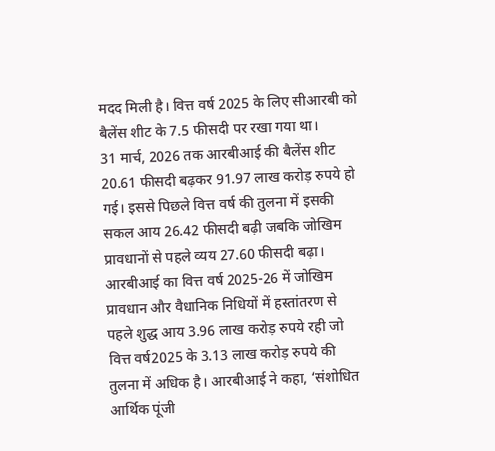मदद मिली है। वित्त वर्ष 2025 के लिए सीआरबी को बैलेंस शीट के 7.5 फीसदी पर रखा गया था।
31 मार्च, 2026 तक आरबीआई की बैलेंस शीट 20.61 फीसदी बढ़कर 91.97 लाख करोड़ रुपये हो गई। इससे पिछले वित्त वर्ष की तुलना में इसकी सकल आय 26.42 फीसदी बढ़ी जबकि जोखिम प्रावधानों से पहले व्यय 27.60 फीसदी बढ़ा।
आरबीआई का वित्त वर्ष 2025-26 में जोखिम प्रावधान और वैधानिक निधियों में हस्तांतरण से पहले शुद्ध आय 3.96 लाख करोड़ रुपये रही जो वित्त वर्ष2025 के 3.13 लाख करोड़ रुपये की तुलना में अधिक है। आरबीआई ने कहा, ‘संशोधित आर्थिक पूंजी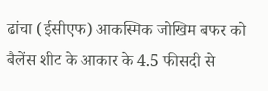ढांचा (ईसीएफ) आकस्मिक जोखिम बफर को बैलेंस शीट के आकार के 4.5 फीसदी से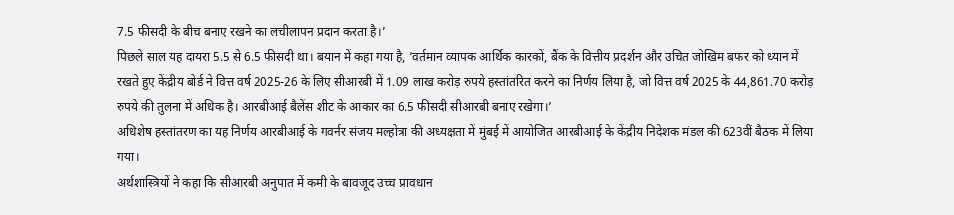7.5 फीसदी के बीच बनाए रखने का लचीलापन प्रदान करता है।’
पिछले साल यह दायरा 5.5 से 6.5 फीसदी था। बयान में कहा गया है, ‘वर्तमान व्यापक आर्थिक कारकों, बैंक के वित्तीय प्रदर्शन और उचित जोखिम बफर को ध्यान में रखते हुए केंद्रीय बोर्ड ने वित्त वर्ष 2025-26 के लिए सीआरबी में 1.09 लाख करोड़ रुपये हस्तांतरित करने का निर्णय लिया है, जो वित्त वर्ष 2025 के 44,861.70 करोड़ रुपये की तुलना में अधिक है। आरबीआई बैलेंस शीट के आकार का 6.5 फीसदी सीआरबी बनाए रखेगा।’
अधिशेष हस्तांतरण का यह निर्णय आरबीआई के गवर्नर संजय मल्होत्रा की अध्यक्षता में मुंबई में आयोजित आरबीआई के केंद्रीय निदेशक मंडल की 623वीं बैठक में लिया गया।
अर्थशास्त्रियों ने कहा कि सीआरबी अनुपात में कमी के बावजूद उच्च प्रावधान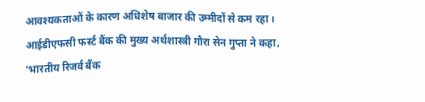आवश्यकताओं के कारण अधिशेष बाजार की उम्मीदों से कम रहा।
आईडीएफसी फर्स्ट बैंक की मुख्य अर्थशास्त्री गौरा सेन गुप्ता ने कहा, ‘भारतीय रिजर्व बैंक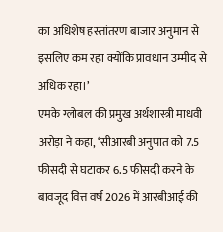का अधिशेष हस्तांतरण बाजार अनुमान से इसलिए कम रहा क्योंकि प्रावधान उम्मीद से अधिक रहा।’
एमके ग्लोबल की प्रमुख अर्थशास्त्री माधवी अरोड़ा ने कहा, ‘सीआरबी अनुपात को 7.5 फीसदी से घटाकर 6.5 फीसदी करने के बावजूद वित्त वर्ष 2026 में आरबीआई की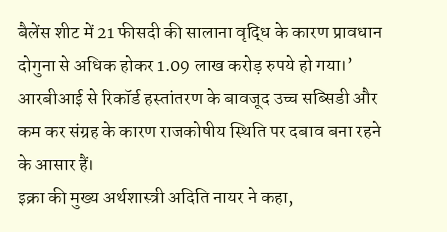बैलेंस शीट में 21 फीसदी की सालाना वृद्धि के कारण प्रावधान दोगुना से अधिक होकर 1.09 लाख करोड़ रुपये हो गया।’
आरबीआई से रिकॉर्ड हस्तांतरण के बावजूद उच्च सब्सिडी और कम कर संग्रह के कारण राजकोषीय स्थिति पर दबाव बना रहने के आसार हैं।
इक्रा की मुख्य अर्थशास्त्री अदिति नायर ने कहा,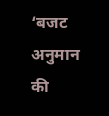‘बजट अनुमान की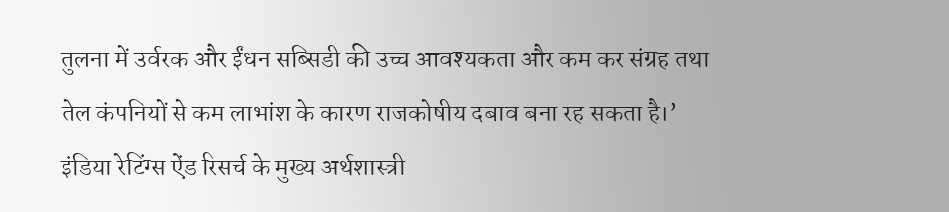तुलना में उर्वरक और ईंधन सब्सिडी की उच्च आवश्यकता और कम कर संग्रह तथा तेल कंपनियों से कम लाभांश के कारण राजकोषीय दबाव बना रह सकता है।’
इंडिया रेटिंग्स ऐंड रिसर्च के मुख्य अर्थशास्त्री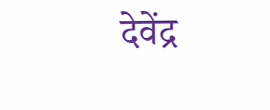देवेंद्र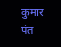कुमार पंत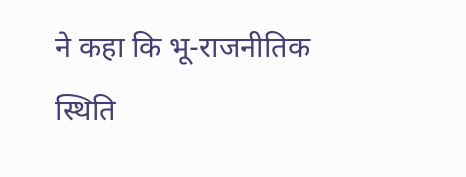ने कहा कि भू-राजनीतिक स्थिति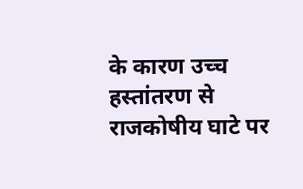के कारण उच्च हस्तांतरण से राजकोषीय घाटे पर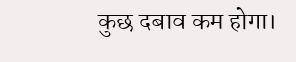कुछ दबाव कम होगा।